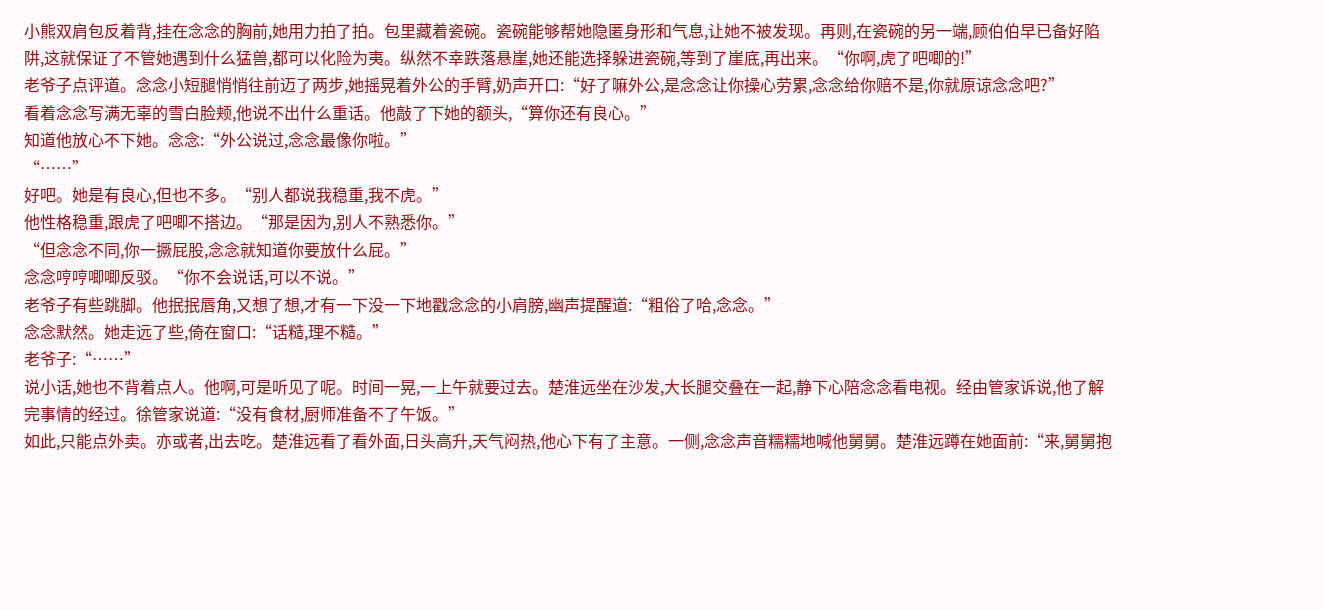小熊双肩包反着背,挂在念念的胸前,她用力拍了拍。包里藏着瓷碗。瓷碗能够帮她隐匿身形和气息,让她不被发现。再则,在瓷碗的另一端,顾伯伯早已备好陷阱,这就保证了不管她遇到什么猛兽,都可以化险为夷。纵然不幸跌落悬崖,她还能选择躲进瓷碗,等到了崖底,再出来。“你啊,虎了吧唧的!”
老爷子点评道。念念小短腿悄悄往前迈了两步,她摇晃着外公的手臂,奶声开口:“好了嘛外公,是念念让你操心劳累,念念给你赔不是,你就原谅念念吧?”
看着念念写满无辜的雪白脸颊,他说不出什么重话。他敲了下她的额头,“算你还有良心。”
知道他放心不下她。念念:“外公说过,念念最像你啦。”
“……”
好吧。她是有良心,但也不多。“别人都说我稳重,我不虎。”
他性格稳重,跟虎了吧唧不搭边。“那是因为,别人不熟悉你。”
“但念念不同,你一撅屁股,念念就知道你要放什么屁。”
念念哼哼唧唧反驳。“你不会说话,可以不说。”
老爷子有些跳脚。他抿抿唇角,又想了想,才有一下没一下地戳念念的小肩膀,幽声提醒道:“粗俗了哈,念念。”
念念默然。她走远了些,倚在窗口:“话糙,理不糙。”
老爷子:“……”
说小话,她也不背着点人。他啊,可是听见了呢。时间一晃,一上午就要过去。楚淮远坐在沙发,大长腿交叠在一起,静下心陪念念看电视。经由管家诉说,他了解完事情的经过。徐管家说道:“没有食材,厨师准备不了午饭。”
如此,只能点外卖。亦或者,出去吃。楚淮远看了看外面,日头高升,天气闷热,他心下有了主意。一侧,念念声音糯糯地喊他舅舅。楚淮远蹲在她面前:“来,舅舅抱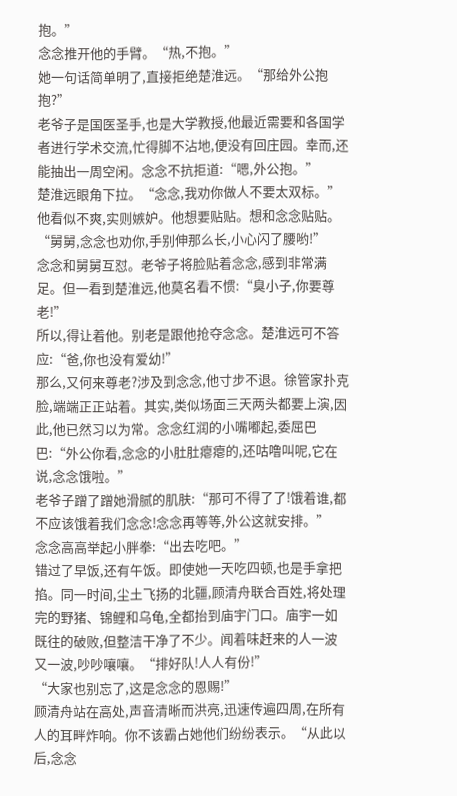抱。”
念念推开他的手臂。“热,不抱。”
她一句话简单明了,直接拒绝楚淮远。“那给外公抱抱?”
老爷子是国医圣手,也是大学教授,他最近需要和各国学者进行学术交流,忙得脚不沾地,便没有回庄园。幸而,还能抽出一周空闲。念念不抗拒道:“嗯,外公抱。”
楚淮远眼角下拉。“念念,我劝你做人不要太双标。”
他看似不爽,实则嫉妒。他想要贴贴。想和念念贴贴。“舅舅,念念也劝你,手别伸那么长,小心闪了腰哟!”
念念和舅舅互怼。老爷子将脸贴着念念,感到非常满足。但一看到楚淮远,他莫名看不惯:“臭小子,你要尊老!”
所以,得让着他。别老是跟他抢夺念念。楚淮远可不答应:“爸,你也没有爱幼!”
那么,又何来尊老?涉及到念念,他寸步不退。徐管家扑克脸,端端正正站着。其实,类似场面三天两头都要上演,因此,他已然习以为常。念念红润的小嘴嘟起,委屈巴巴:“外公你看,念念的小肚肚瘪瘪的,还咕噜叫呢,它在说,念念饿啦。”
老爷子蹭了蹭她滑腻的肌肤:“那可不得了了!饿着谁,都不应该饿着我们念念!念念再等等,外公这就安排。”
念念高高举起小胖拳:“出去吃吧。”
错过了早饭,还有午饭。即使她一天吃四顿,也是手拿把掐。同一时间,尘土飞扬的北疆,顾清舟联合百姓,将处理完的野猪、锦鲤和乌龟,全都抬到庙宇门口。庙宇一如既往的破败,但整洁干净了不少。闻着味赶来的人一波又一波,吵吵嚷嚷。“排好队!人人有份!”
“大家也别忘了,这是念念的恩赐!”
顾清舟站在高处,声音清晰而洪亮,迅速传遍四周,在所有人的耳畔炸响。你不该霸占她他们纷纷表示。“从此以后,念念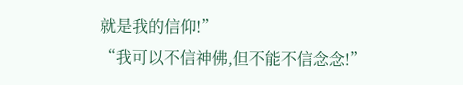就是我的信仰!”
“我可以不信神佛,但不能不信念念!”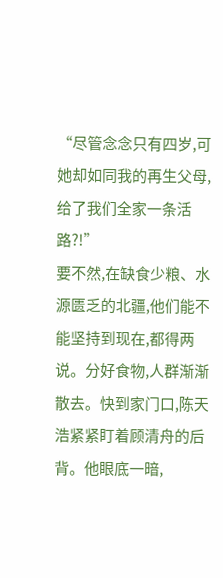“尽管念念只有四岁,可她却如同我的再生父母,给了我们全家一条活路?!”
要不然,在缺食少粮、水源匮乏的北疆,他们能不能坚持到现在,都得两说。分好食物,人群渐渐散去。快到家门口,陈天浩紧紧盯着顾清舟的后背。他眼底一暗,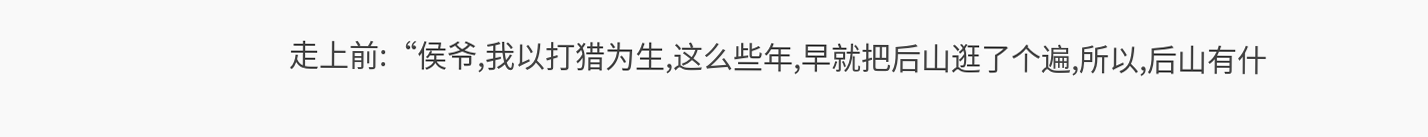走上前:“侯爷,我以打猎为生,这么些年,早就把后山逛了个遍,所以,后山有什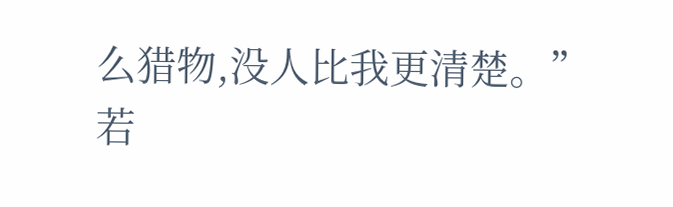么猎物,没人比我更清楚。”
若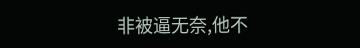非被逼无奈,他不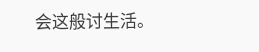会这般讨生活。